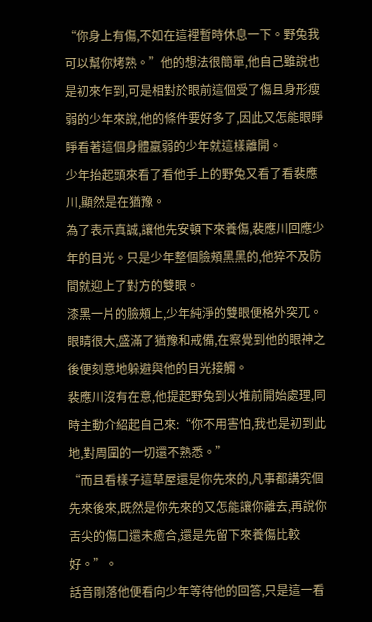“你身上有傷,不如在這裡暫時休息一下。野兔我可以幫你烤熟。”他的想法很簡單,他自己雖說也是初來乍到,可是相對於眼前這個受了傷且身形瘦弱的少年來說,他的條件要好多了,因此又怎能眼睜睜看著這個身體羸弱的少年就這樣離開。
少年抬起頭來看了看他手上的野兔又看了看裴應川,顯然是在猶豫。
為了表示真誠,讓他先安頓下來養傷,裴應川回應少年的目光。只是少年整個臉頰黑黑的,他猝不及防間就迎上了對方的雙眼。
漆黑一片的臉頰上,少年純淨的雙眼便格外突兀。眼睛很大,盛滿了猶豫和戒備,在察覺到他的眼神之後便刻意地躲避與他的目光接觸。
裴應川沒有在意,他提起野兔到火堆前開始處理,同時主動介紹起自己來:“你不用害怕,我也是初到此地,對周圍的一切還不熟悉。”
“而且看樣子這草屋還是你先來的,凡事都講究個先來後來,既然是你先來的又怎能讓你離去,再說你舌尖的傷口還未癒合,還是先留下來養傷比較好。”。
話音剛落他便看向少年等待他的回答,只是這一看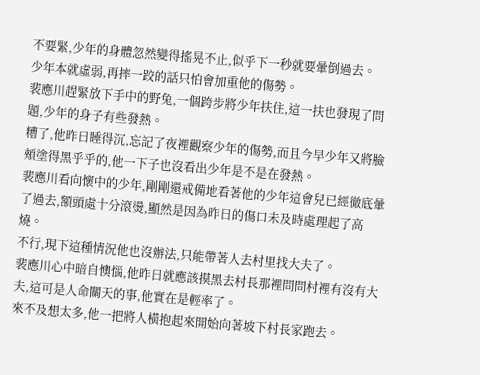不要緊,少年的身體忽然變得搖晃不止,似乎下一秒就要暈倒過去。
少年本就虛弱,再摔一跤的話只怕會加重他的傷勢。
裴應川趕緊放下手中的野兔,一個跨步將少年扶住,這一扶也發現了問題,少年的身子有些發熱。
糟了,他昨日睡得沉,忘記了夜裡觀察少年的傷勢,而且今早少年又將臉頰塗得黑乎乎的,他一下子也沒看出少年是不是在發熱。
裴應川看向懷中的少年,剛剛還戒備地看著他的少年這會兒已經徹底暈了過去,額頭處十分滾燙,顯然是因為昨日的傷口未及時處理起了高燒。
不行,現下這種情況他也沒辦法,只能帶著人去村里找大夫了。
裴應川心中暗自懊惱,他昨日就應該摸黑去村長那裡問問村裡有沒有大夫,這可是人命關天的事,他實在是輕率了。
來不及想太多,他一把將人橫抱起來開始向著坡下村長家跑去。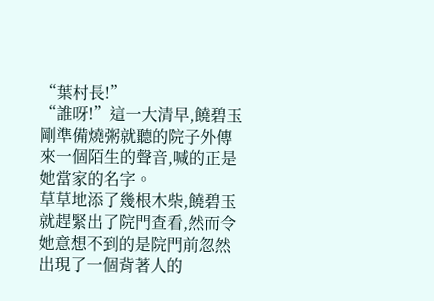“葉村長!”
“誰呀!”這一大清早,饒碧玉剛準備燒粥就聽的院子外傳來一個陌生的聲音,喊的正是她當家的名字。
草草地添了幾根木柴,饒碧玉就趕緊出了院門查看,然而令她意想不到的是院門前忽然出現了一個背著人的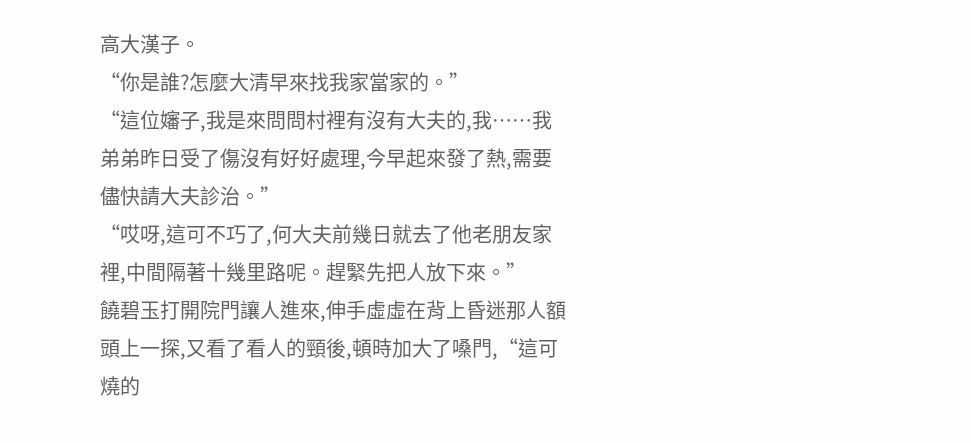高大漢子。
“你是誰?怎麼大清早來找我家當家的。”
“這位嬸子,我是來問問村裡有沒有大夫的,我……我弟弟昨日受了傷沒有好好處理,今早起來發了熱,需要儘快請大夫診治。”
“哎呀,這可不巧了,何大夫前幾日就去了他老朋友家裡,中間隔著十幾里路呢。趕緊先把人放下來。”
饒碧玉打開院門讓人進來,伸手虛虛在背上昏迷那人額頭上一探,又看了看人的頸後,頓時加大了嗓門,“這可燒的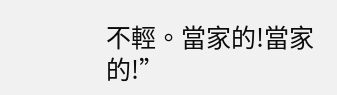不輕。當家的!當家的!”